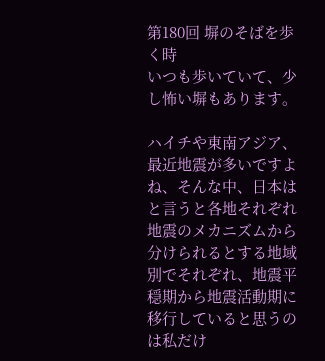第180回 塀のそばを歩く時
いつも歩いていて、少し怖い塀もあります。

ハイチや東南アジア、最近地震が多いですよね、そんな中、日本はと言うと各地それぞれ地震のメカニズムから分けられるとする地域別でそれぞれ、地震平穏期から地震活動期に移行していると思うのは私だけ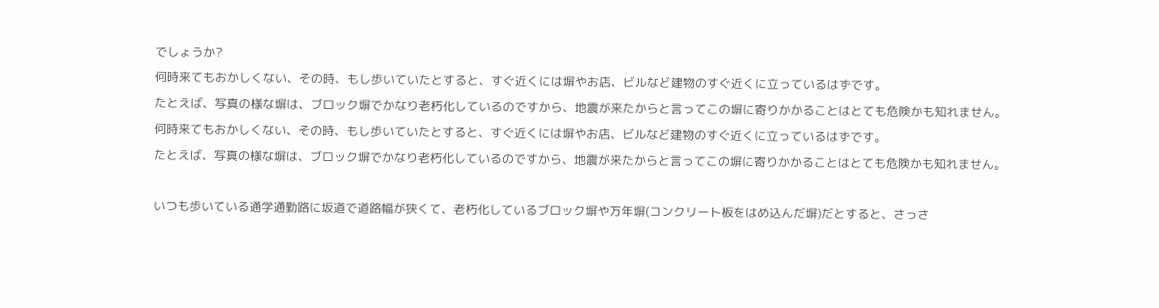でしょうか?
何時来てもおかしくない、その時、もし歩いていたとすると、すぐ近くには塀やお店、ビルなど建物のすぐ近くに立っているはずです。
たとえば、写真の様な塀は、ブロック塀でかなり老朽化しているのですから、地震が来たからと言ってこの塀に寄りかかることはとても危険かも知れません。
何時来てもおかしくない、その時、もし歩いていたとすると、すぐ近くには塀やお店、ビルなど建物のすぐ近くに立っているはずです。
たとえば、写真の様な塀は、ブロック塀でかなり老朽化しているのですから、地震が来たからと言ってこの塀に寄りかかることはとても危険かも知れません。

いつも歩いている通学通勤路に坂道で道路幅が狭くて、老朽化しているブロック塀や万年塀(コンクリート板をはめ込んだ塀)だとすると、さっさ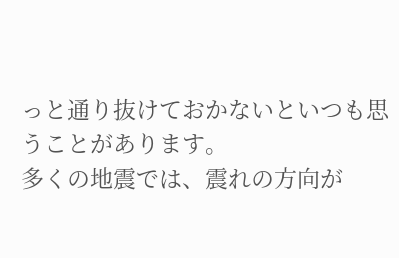っと通り抜けておかないといつも思うことがあります。
多くの地震では、震れの方向が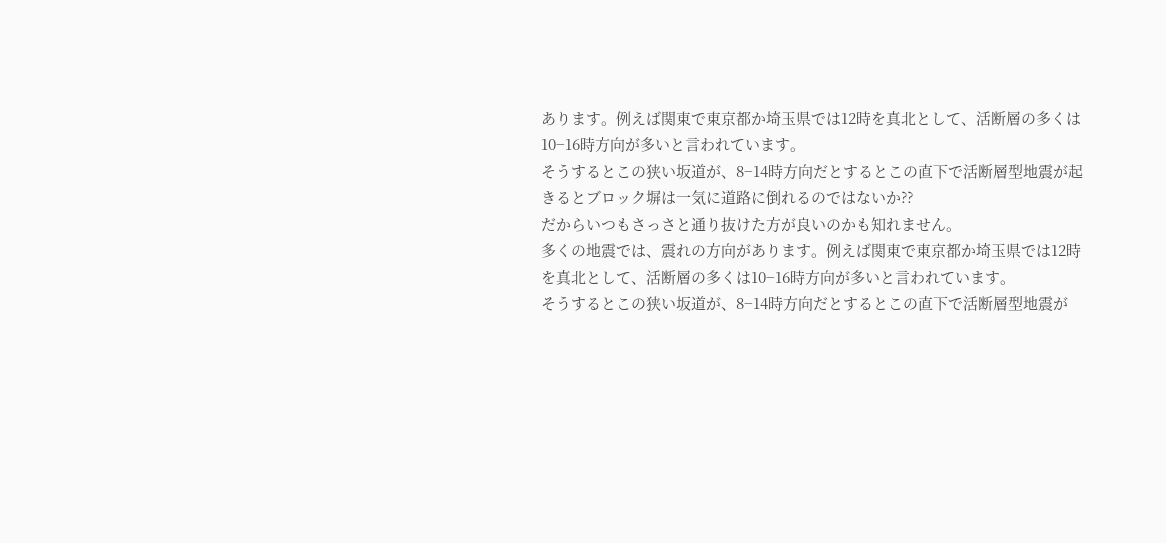あります。例えば関東で東京都か埼玉県では12時を真北として、活断層の多くは10−16時方向が多いと言われています。
そうするとこの狭い坂道が、8−14時方向だとするとこの直下で活断層型地震が起きるとブロック塀は一気に道路に倒れるのではないか??
だからいつもさっさと通り抜けた方が良いのかも知れません。
多くの地震では、震れの方向があります。例えば関東で東京都か埼玉県では12時を真北として、活断層の多くは10−16時方向が多いと言われています。
そうするとこの狭い坂道が、8−14時方向だとするとこの直下で活断層型地震が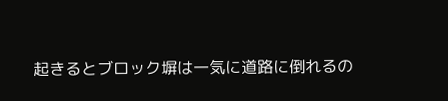起きるとブロック塀は一気に道路に倒れるの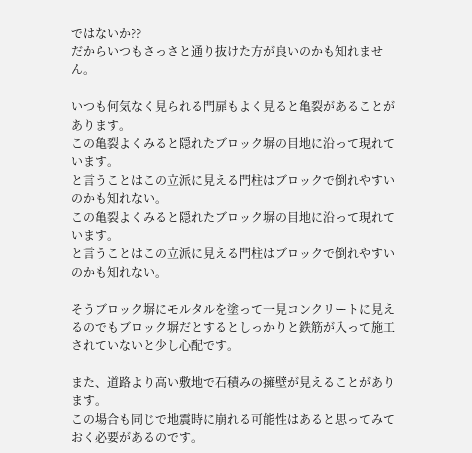ではないか??
だからいつもさっさと通り抜けた方が良いのかも知れません。

いつも何気なく見られる門扉もよく見ると亀裂があることがあります。
この亀裂よくみると隠れたブロック塀の目地に沿って現れています。
と言うことはこの立派に見える門柱はブロックで倒れやすいのかも知れない。
この亀裂よくみると隠れたブロック塀の目地に沿って現れています。
と言うことはこの立派に見える門柱はブロックで倒れやすいのかも知れない。

そうブロック塀にモルタルを塗って一見コンクリートに見えるのでもブロック塀だとするとしっかりと鉄筋が入って施工されていないと少し心配です。

また、道路より高い敷地で石積みの擁壁が見えることがあります。
この場合も同じで地震時に崩れる可能性はあると思ってみておく必要があるのです。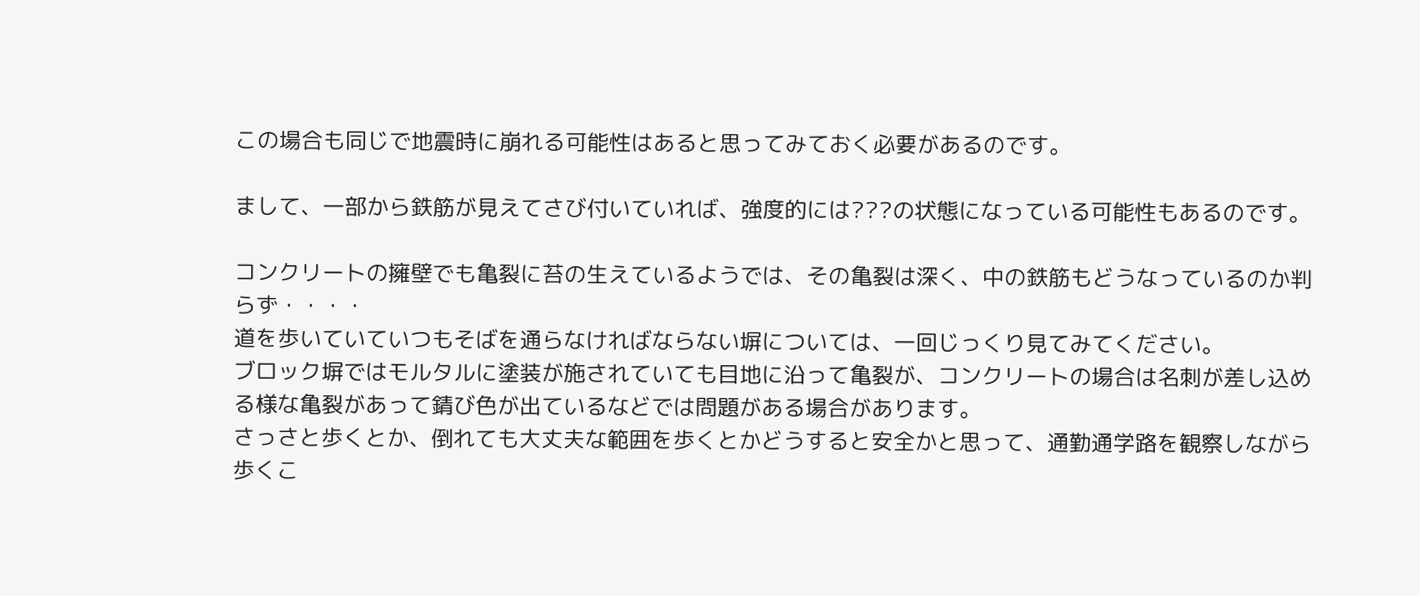この場合も同じで地震時に崩れる可能性はあると思ってみておく必要があるのです。

まして、一部から鉄筋が見えてさび付いていれば、強度的には???の状態になっている可能性もあるのです。

コンクリートの擁壁でも亀裂に苔の生えているようでは、その亀裂は深く、中の鉄筋もどうなっているのか判らず・・・・
道を歩いていていつもそばを通らなければならない塀については、一回じっくり見てみてください。
ブロック塀ではモルタルに塗装が施されていても目地に沿って亀裂が、コンクリートの場合は名刺が差し込める様な亀裂があって錆び色が出ているなどでは問題がある場合があります。
さっさと歩くとか、倒れても大丈夫な範囲を歩くとかどうすると安全かと思って、通勤通学路を観察しながら歩くこ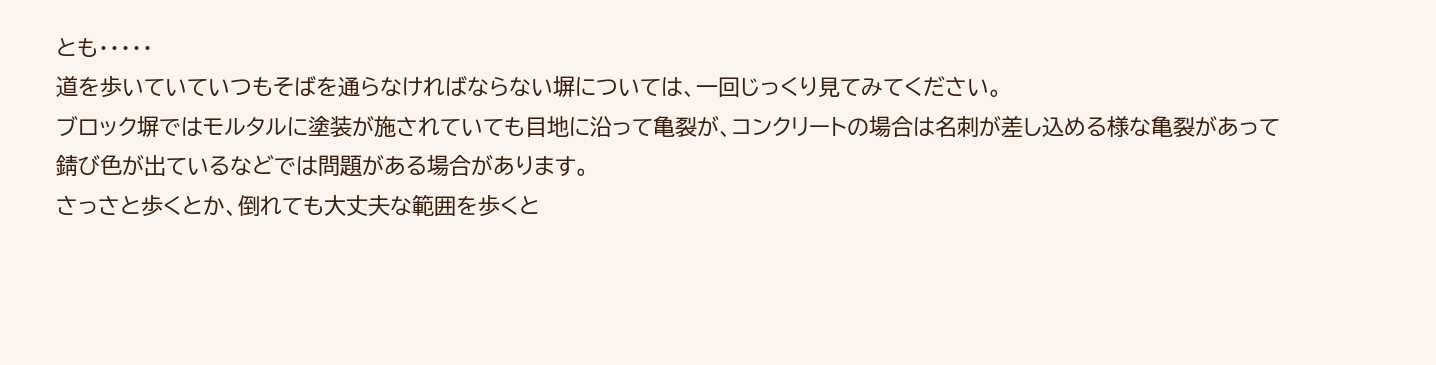とも・・・・・
道を歩いていていつもそばを通らなければならない塀については、一回じっくり見てみてください。
ブロック塀ではモルタルに塗装が施されていても目地に沿って亀裂が、コンクリートの場合は名刺が差し込める様な亀裂があって錆び色が出ているなどでは問題がある場合があります。
さっさと歩くとか、倒れても大丈夫な範囲を歩くと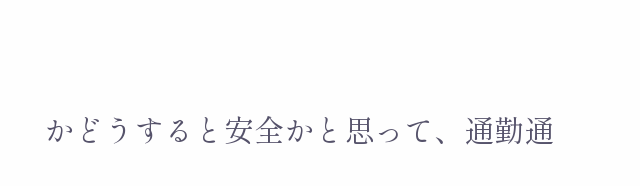かどうすると安全かと思って、通勤通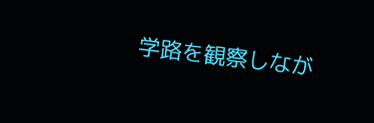学路を観察しなが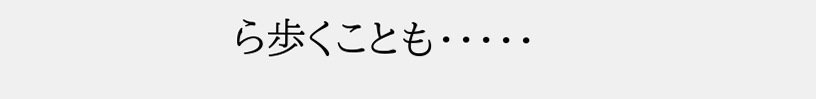ら歩くことも・・・・・